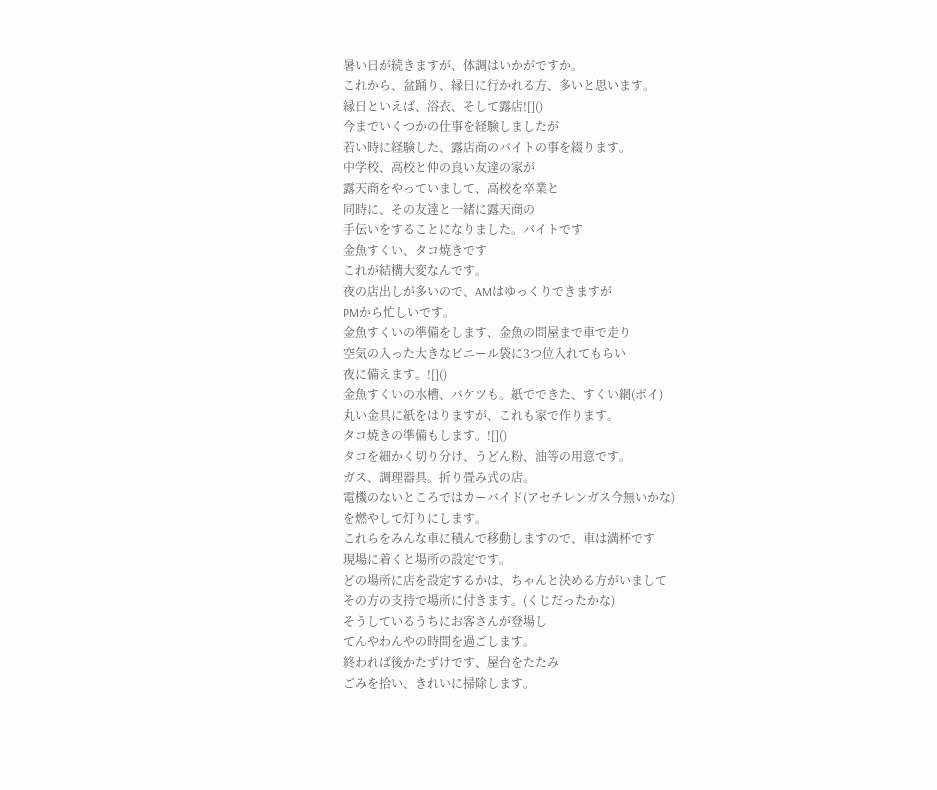暑い日が続きますが、体調はいかがですか。
これから、盆踊り、縁日に行かれる方、多いと思います。
縁日といえば、浴衣、そして露店![]()
今までいくつかの仕事を経験しましたが
若い時に経験した、露店商のバイトの事を綴ります。
中学校、高校と仲の良い友達の家が
露天商をやっていまして、高校を卒業と
同時に、その友達と一緒に露天商の
手伝いをすることになりました。バイトです
金魚すくい、タコ焼きです
これが結構大変なんです。
夜の店出しが多いので、AMはゆっくりできますが
PMから忙しいです。
金魚すくいの準備をします、金魚の問屋まで車で走り
空気の入った大きなビニール袋に3つ位入れてもらい
夜に備えます。![]()
金魚すくいの水槽、バケツも。紙でできた、すくい網(ポイ)
丸い金具に紙をはりますが、これも家で作ります。
タコ焼きの準備もします。![]()
タコを細かく切り分け、うどん粉、油等の用意です。
ガス、調理器具。折り畳み式の店。
電機のないところではカーバイド(アセチレンガス今無いかな)
を燃やして灯りにします。
これらをみんな車に積んで移動しますので、車は満杯です
現場に着くと場所の設定です。
どの場所に店を設定するかは、ちゃんと決める方がいまして
その方の支持で場所に付きます。(くじだったかな)
そうしているうちにお客さんが登場し
てんやわんやの時間を過ごします。
終われば後かたずけです、屋台をたたみ
ごみを拾い、きれいに掃除します。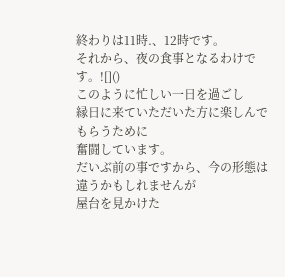終わりは11時.、12時です。
それから、夜の食事となるわけです。![]()
このように忙しい一日を過ごし
縁日に来ていただいた方に楽しんでもらうために
奮闘しています。
だいぶ前の事ですから、今の形態は違うかもしれませんが
屋台を見かけた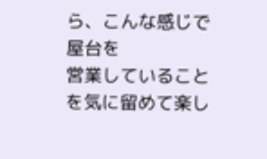ら、こんな感じで屋台を
営業していることを気に留めて楽し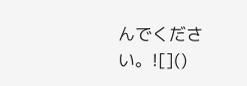んでください。![]()